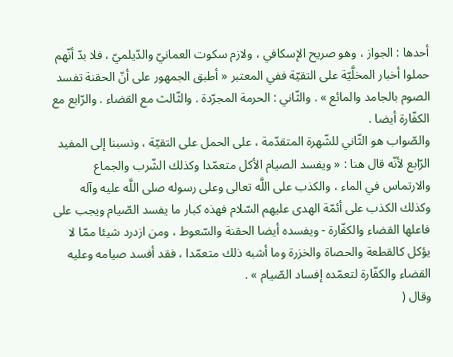أحدها : الجواز ، وهو صريح الإسكافي ، ولازم سكوت العمانيّ والدّيلميّ ، فلا بدّ أنّهم حملوا أخبار المخلَّيّة على التقيّة ففي المعتبر « أطبق الجمهور على أنّ الحقنة تفسد الصوم بالجامد والمائع » . والثّاني : الحرمة المجرّدة . والثّالث مع القضاء . والرّابع مع الكفّارة أيضا .
والصّواب هو الثّاني للشّهرة المتقدّمة ، على الحمل على التقيّة ، ونسبنا إلى المفيد الرّابع لأنّه قال هنا : « ويفسد الصيام الأكل متعمّدا وكذلك الشّرب والجماع والارتماس في الماء ، والكذب على اللَّه تعالى وعلى رسوله صلى اللَّه عليه وآله وكذلك الكذب على أئمّة الهدى عليهم السّلام فهذه كبار ما يفسد الصّيام ويجب على فاعلها القضاء والكفّارة - ويفسده أيضا الحقنة والسّعوط ، ومن ازدرد شيئا ممّا لا يؤكل كالقطعة والحصاة والخزرة وما أشبه ذلك متعمّدا ، فقد أفسد صيامه وعليه القضاء والكفّارة لتعمّده إفساد الصّيام » .
وقال (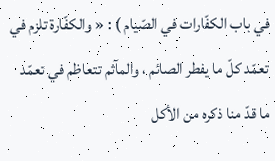في باب الكفّارات في الصّيام ) : « والكفّارة تلزم في تعمّد كلّ ما يفطر الصائم ، والمآثم تتعاظم في تعمّد ما قدّ منا ذكره من الأكل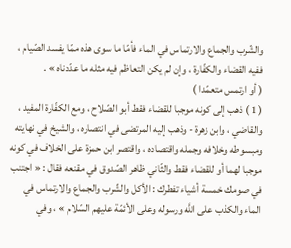والشّرب والجماع والارتماس في الماء فأمّا ما سوى هذه ممّا يفسد الصّيام ، ففيه القضاء والكفّارة ، وإن لم يكن التعاظم فيه مثله ما عدّدناه » .
( أو ارتمس متعمّدا )
( 1 ) ذهب إلى كونه موجبا للقضاء فقط أبو الصّلاح ، ومع الكفّارة المفيد ، والقاضي ، وابن زهرة - وذهب إليه المرتضى في انتصاره ، والشيخ في نهايته ومبسوطه وخلافه وجمله واقتصاده ، واقتصر ابن حمزة على الخلاف في كونه موجبا لهما أو للقضاء فقط والثّاني ظاهر الصّدوق في مقنعه فقال : « اجتنب في صومك خمسة أشياء تفطرك : الأكل والشّرب والجماع والارتماس في الماء والكذب على اللَّه ورسوله وعلى الأئمّة عليهم السّلام » ، وفي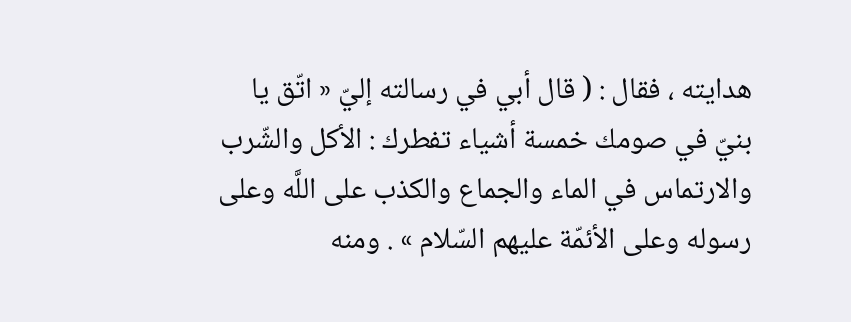هدايته ، فقال : ( قال أبي في رسالته إليّ « اتّق يا بنيّ في صومك خمسة أشياء تفطرك : الأكل والشّرب والارتماس في الماء والجماع والكذب على اللَّه وعلى رسوله وعلى الأئمّة عليهم السّلام » . ومنه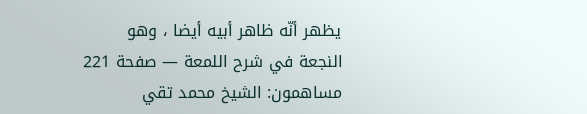يظهر أنّه ظاهر أبيه أيضا ، وهو
النجعة في شرح اللمعة — صفحة 221
مساهمون: الشيخ محمد تقي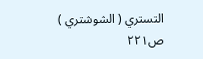التستري ( الشوشتري )
ص٢٢١